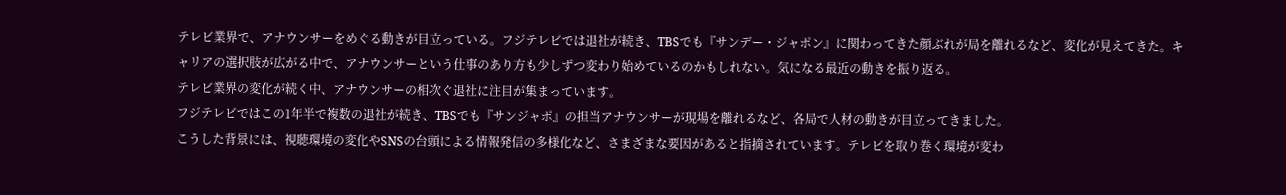テレビ業界で、アナウンサーをめぐる動きが目立っている。フジテレビでは退社が続き、TBSでも『サンデー・ジャポン』に関わってきた顔ぶれが局を離れるなど、変化が見えてきた。キャリアの選択肢が広がる中で、アナウンサーという仕事のあり方も少しずつ変わり始めているのかもしれない。気になる最近の動きを振り返る。
テレビ業界の変化が続く中、アナウンサーの相次ぐ退社に注目が集まっています。
フジテレビではこの1年半で複数の退社が続き、TBSでも『サンジャポ』の担当アナウンサーが現場を離れるなど、各局で人材の動きが目立ってきました。
こうした背景には、視聴環境の変化やSNSの台頭による情報発信の多様化など、さまざまな要因があると指摘されています。テレビを取り巻く環境が変わ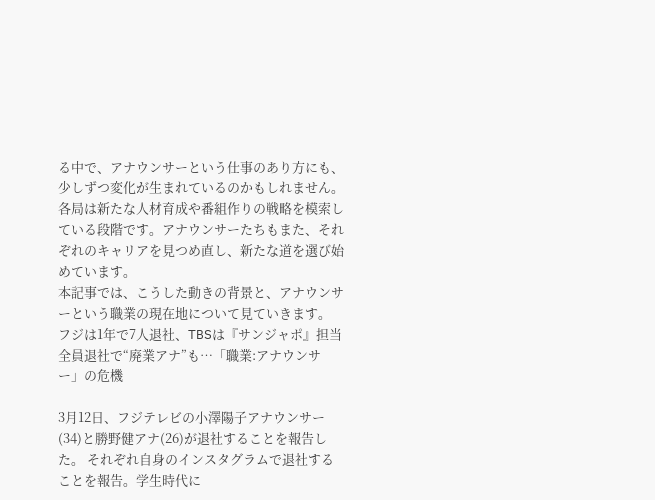る中で、アナウンサーという仕事のあり方にも、少しずつ変化が生まれているのかもしれません。
各局は新たな人材育成や番組作りの戦略を模索している段階です。アナウンサーたちもまた、それぞれのキャリアを見つめ直し、新たな道を選び始めています。
本記事では、こうした動きの背景と、アナウンサーという職業の現在地について見ていきます。
フジは1年で7人退社、TBSは『サンジャポ』担当全員退社で“廃業アナ”も…「職業:アナウンサー」の危機

3月12日、フジテレビの小澤陽子アナウンサー(34)と勝野健アナ(26)が退社することを報告した。 それぞれ自身のインスタグラムで退社することを報告。学生時代に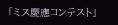「ミス慶應コンテスト」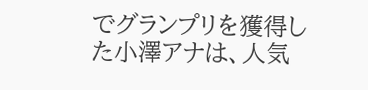でグランプリを獲得した小澤アナは、人気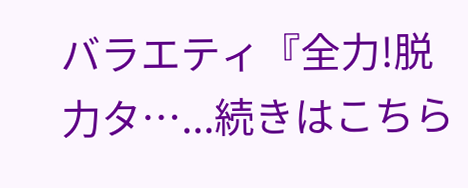バラエティ『全力!脱力タ…...続きはこちら